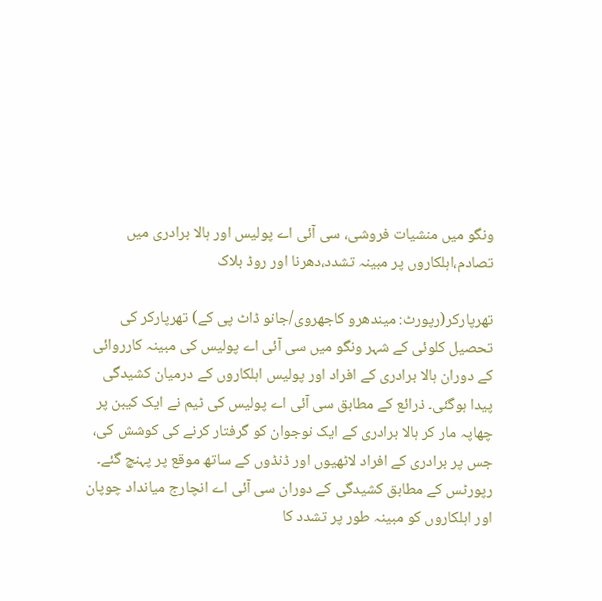ونگو میں منشیات فروشی، سی آئی اے پولیس اور ہالا برادری میں تصادم،اہلکاروں پر مبینہ تشدد،دھرنا اور روڈ بلاک

تھرپارکر(رپورٹ: میندھرو کاجھروی/جانو ڈاٹ پی کے) تھرپارکر کی تحصیل کلوئی کے شہر ونگو میں سی آئی اے پولیس کی مبینہ کارروائی کے دوران ہالا برادری کے افراد اور پولیس اہلکاروں کے درمیان کشیدگی پیدا ہوگئی۔ ذرائع کے مطابق سی آئی اے پولیس کی ٹیم نے ایک کیبن پر چھاپہ مار کر ہالا برادری کے ایک نوجوان کو گرفتار کرنے کی کوشش کی، جس پر برادری کے افراد لاٹھیوں اور ڈنڈوں کے ساتھ موقع پر پہنچ گئے۔
رپورٹس کے مطابق کشیدگی کے دوران سی آئی اے انچارج میانداد چوپان اور اہلکاروں کو مبینہ طور پر تشدد کا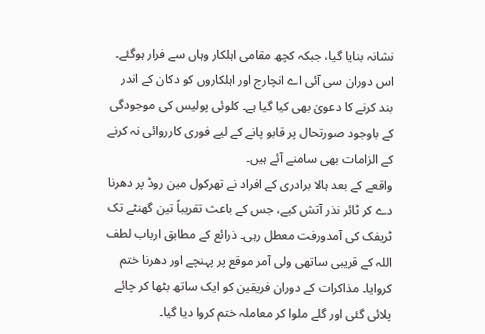نشانہ بنایا گیا، جبکہ کچھ مقامی اہلکار وہاں سے فرار ہوگئے۔ اس دوران سی آئی اے انچارج اور اہلکاروں کو دکان کے اندر بند کرنے کا دعویٰ بھی کیا گیا ہے۔ کلوئی پولیس کی موجودگی کے باوجود صورتحال پر قابو پانے کے لیے فوری کارروائی نہ کرنے کے الزامات بھی سامنے آئے ہیں۔
واقعے کے بعد ہالا برادری کے افراد نے تھرکول مین روڈ پر دھرنا دے کر ٹائر نذر آتش کیے، جس کے باعث تقریباً تین گھنٹے تک ٹریفک کی آمدورفت معطل رہی۔ ذرائع کے مطابق ارباب لطف اللہ کے قریبی ساتھی ولی آمر موقع پر پہنچے اور دھرنا ختم کروایا۔ مذاکرات کے دوران فریقین کو ایک ساتھ بٹھا کر چائے پلائی گئی اور گلے ملوا کر معاملہ ختم کروا دیا گیا۔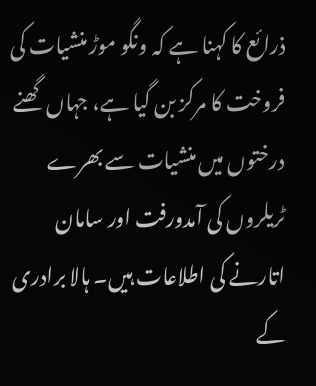ذرائع کا کہنا ہے کہ ونگو موڑ منشیات کی فروخت کا مرکز بن گیا ہے، جہاں گھنے درختوں میں منشیات سے بھرے ٹریلروں کی آمدورفت اور سامان اتارنے کی اطلاعات ہیں۔ ہالا برادری کے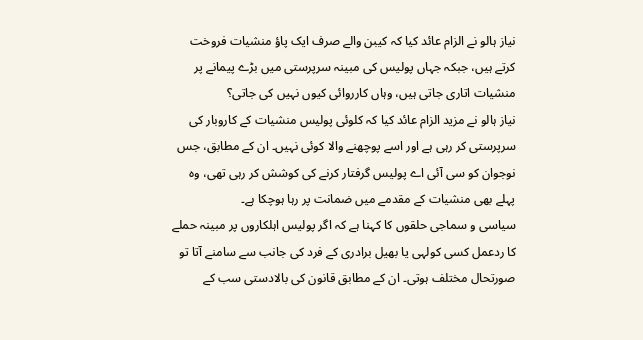نیاز ہالو نے الزام عائد کیا کہ کیبن والے صرف ایک پاؤ منشیات فروخت کرتے ہیں، جبکہ جہاں پولیس کی مبینہ سرپرستی میں بڑے پیمانے پر منشیات اتاری جاتی ہیں، وہاں کارروائی کیوں نہیں کی جاتی؟
نیاز ہالو نے مزید الزام عائد کیا کہ کلوئی پولیس منشیات کے کاروبار کی سرپرستی کر رہی ہے اور اسے پوچھنے والا کوئی نہیں۔ ان کے مطابق، جس نوجوان کو سی آئی اے پولیس گرفتار کرنے کی کوشش کر رہی تھی، وہ پہلے بھی منشیات کے مقدمے میں ضمانت پر رہا ہوچکا ہے۔
سیاسی و سماجی حلقوں کا کہنا ہے کہ اگر پولیس اہلکاروں پر مبینہ حملے کا ردعمل کسی کولہی یا بھیل برادری کے فرد کی جانب سے سامنے آتا تو صورتحال مختلف ہوتی۔ ان کے مطابق قانون کی بالادستی سب کے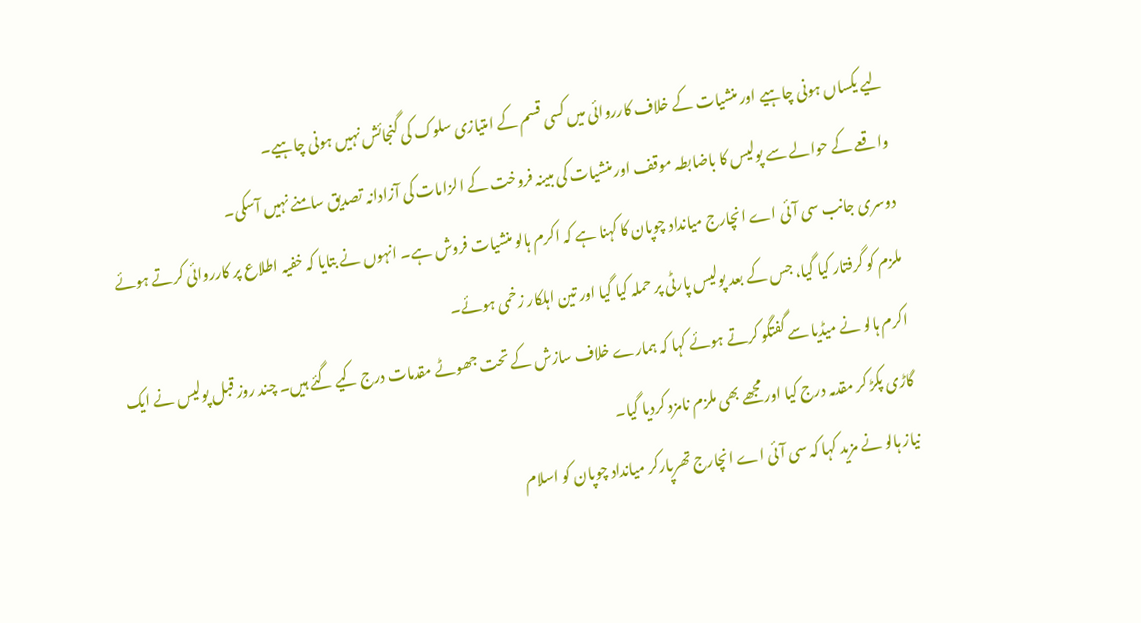لیے یکساں ہونی چاہیے اور منشیات کے خلاف کارروائی میں کسی قسم کے امتیازی سلوک کی گنجائش نہیں ہونی چاہیے۔
واقعے کے حوالے سے پولیس کا باضابطہ موقف اور منشیات کی مبینہ فروخت کے الزامات کی آزادانہ تصدیق سامنے نہیں آسکی۔
دوسری جانب سی آئی اے انچارج میانداد چوپان کا کہنا ہے کہ اکرم ہالو منشیات فروش ہے۔ انہوں نے بتایا کہ خفیہ اطلاع پر کارروائی کرتے ہوئے ملزم کو گرفتار کیا گیا، جس کے بعد پولیس پارٹی پر حملہ کیا گیا اور تین اہلکار زخمی ہوئے۔
اکرم ہالو نے میڈیا سے گفتگو کرتے ہوئے کہا کہ ہمارے خلاف سازش کے تحت جھوٹے مقدمات درج کیے گئے ہیں۔ چند روز قبل پولیس نے ایک گاڑی پکڑ کر مقدمہ درج کیا اور مجھے بھی ملزم نامزد کردیا گیا۔
نیاز ہالو نے مزید کہا کہ سی آئی اے انچارج تھرپارکر میانداد چوپان کو اسلام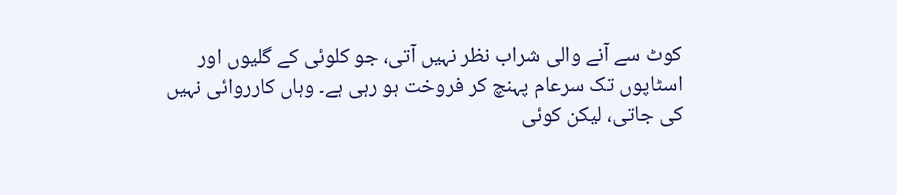کوٹ سے آنے والی شراب نظر نہیں آتی، جو کلوئی کے گلیوں اور اسٹاپوں تک سرعام پہنچ کر فروخت ہو رہی ہے۔ وہاں کارروائی نہیں کی جاتی، لیکن کوئی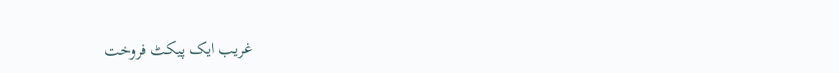غریب ایک پیکٹ فروخت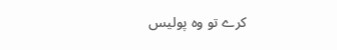کرے تو وہ پولیس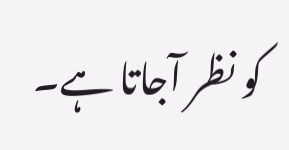کو نظر آجاتا ہے۔